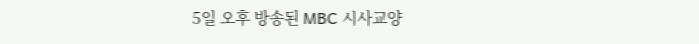5일 오후 방송된 MBC 시사교양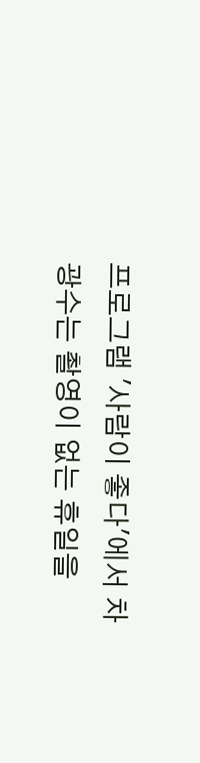프로그램 '사람이 좋다'에서 차광수는 촬영이 없는 휴일을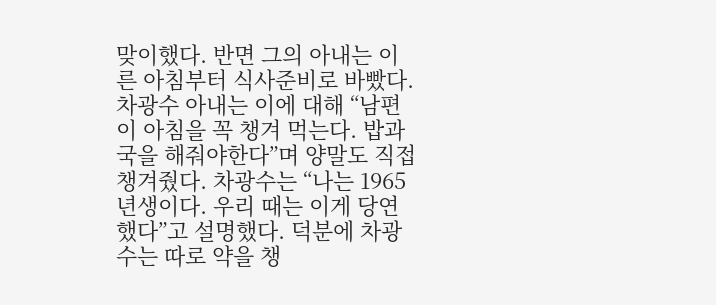맞이했다. 반면 그의 아내는 이른 아침부터 식사준비로 바빴다.
차광수 아내는 이에 대해 “남편이 아침을 꼭 챙겨 먹는다. 밥과 국을 해줘야한다”며 양말도 직접 챙겨줬다. 차광수는 “나는 1965년생이다. 우리 때는 이게 당연했다”고 설명했다. 덕분에 차광수는 따로 약을 챙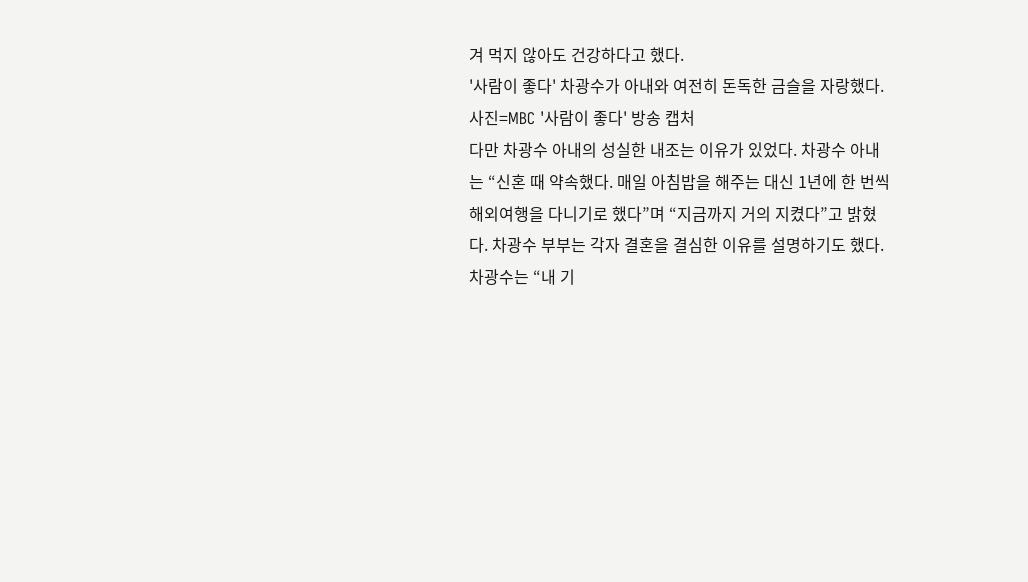겨 먹지 않아도 건강하다고 했다.
'사람이 좋다' 차광수가 아내와 여전히 돈독한 금슬을 자랑했다. 사진=MBC '사람이 좋다' 방송 캡처
다만 차광수 아내의 성실한 내조는 이유가 있었다. 차광수 아내는 “신혼 때 약속했다. 매일 아침밥을 해주는 대신 1년에 한 번씩 해외여행을 다니기로 했다”며 “지금까지 거의 지켰다”고 밝혔다. 차광수 부부는 각자 결혼을 결심한 이유를 설명하기도 했다. 차광수는 “내 기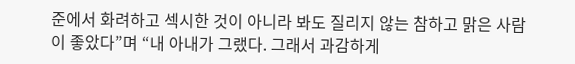준에서 화려하고 섹시한 것이 아니라 봐도 질리지 않는 참하고 맑은 사람이 좋았다”며 “내 아내가 그랬다. 그래서 과감하게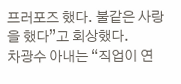프러포즈 했다. 불같은 사랑을 했다”고 회상했다.
차광수 아내는 “직업이 연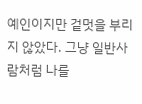예인이지만 겉멋을 부리지 않았다. 그냥 일반사람처럼 나를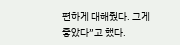편하게 대해줬다. 그게 좋았다”고 했다.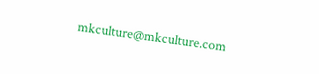mkculture@mkculture.com